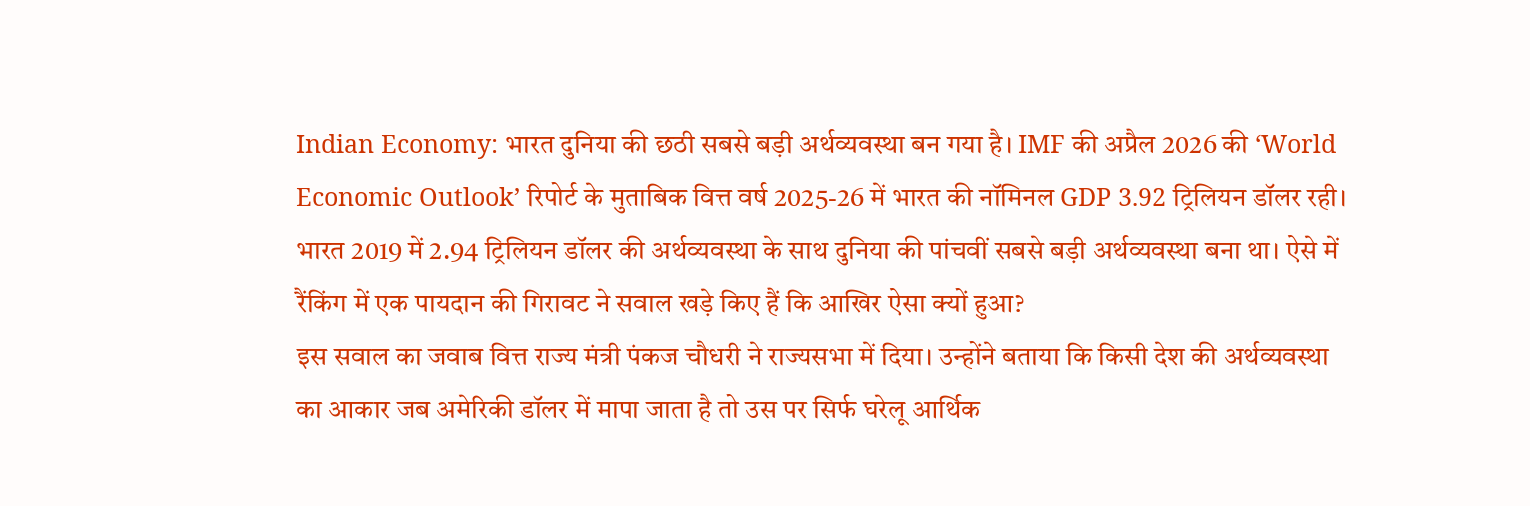Indian Economy: भारत दुनिया की छठी सबसे बड़ी अर्थव्यवस्था बन गया है। IMF की अप्रैल 2026 की ‘World Economic Outlook’ रिपोर्ट के मुताबिक वित्त वर्ष 2025-26 में भारत की नॉमिनल GDP 3.92 ट्रिलियन डॉलर रही। भारत 2019 में 2.94 ट्रिलियन डॉलर की अर्थव्यवस्था के साथ दुनिया की पांचवीं सबसे बड़ी अर्थव्यवस्था बना था। ऐसे में रैंकिंग में एक पायदान की गिरावट ने सवाल खड़े किए हैं कि आखिर ऐसा क्यों हुआ?
इस सवाल का जवाब वित्त राज्य मंत्री पंकज चौधरी ने राज्यसभा में दिया। उन्होंने बताया कि किसी देश की अर्थव्यवस्था का आकार जब अमेरिकी डॉलर में मापा जाता है तो उस पर सिर्फ घरेलू आर्थिक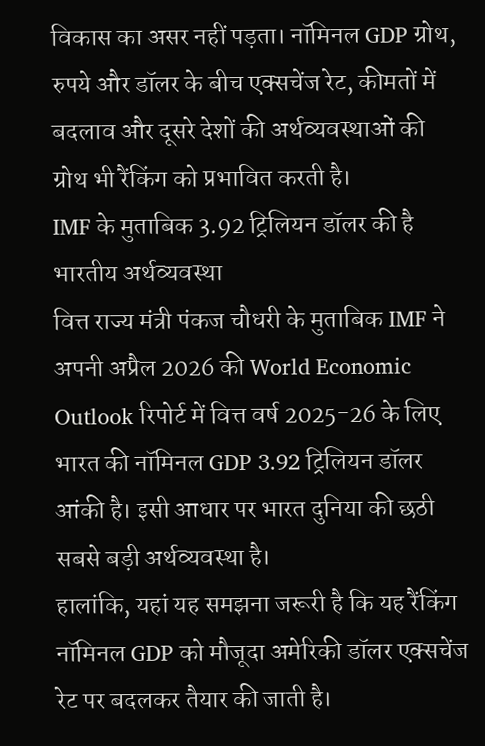विकास का असर नहीं पड़ता। नॉमिनल GDP ग्रोथ, रुपये और डॉलर के बीच एक्सचेंज रेट, कीमतों में बदलाव और दूसरे देशों की अर्थव्यवस्थाओं की ग्रोथ भी रैंकिंग को प्रभावित करती है।
IMF के मुताबिक 3.92 ट्रिलियन डॉलर की है भारतीय अर्थव्यवस्था
वित्त राज्य मंत्री पंकज चौधरी के मुताबिक IMF ने अपनी अप्रैल 2026 की World Economic Outlook रिपोर्ट में वित्त वर्ष 2025-26 के लिए भारत की नॉमिनल GDP 3.92 ट्रिलियन डॉलर आंकी है। इसी आधार पर भारत दुनिया की छठी सबसे बड़ी अर्थव्यवस्था है।
हालांकि, यहां यह समझना जरूरी है कि यह रैंकिंग नॉमिनल GDP को मौजूदा अमेरिकी डॉलर एक्सचेंज रेट पर बदलकर तैयार की जाती है।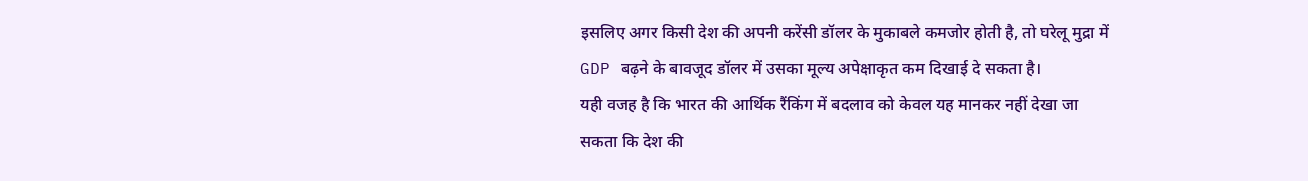इसलिए अगर किसी देश की अपनी करेंसी डॉलर के मुकाबले कमजोर होती है, तो घरेलू मुद्रा में GDP बढ़ने के बावजूद डॉलर में उसका मूल्य अपेक्षाकृत कम दिखाई दे सकता है।
यही वजह है कि भारत की आर्थिक रैंकिंग में बदलाव को केवल यह मानकर नहीं देखा जा सकता कि देश की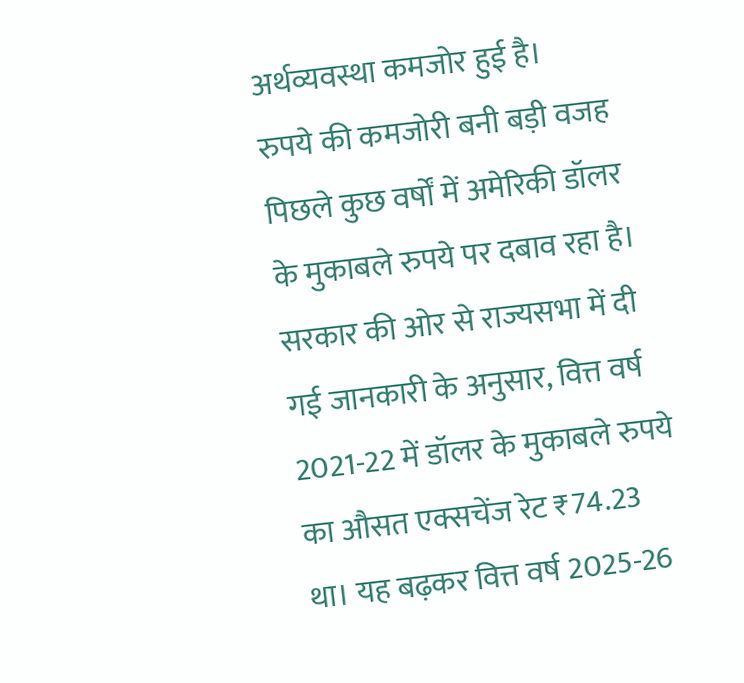अर्थव्यवस्था कमजोर हुई है।
रुपये की कमजोरी बनी बड़ी वजह
पिछले कुछ वर्षों में अमेरिकी डॉलर के मुकाबले रुपये पर दबाव रहा है। सरकार की ओर से राज्यसभा में दी गई जानकारी के अनुसार, वित्त वर्ष 2021-22 में डॉलर के मुकाबले रुपये का औसत एक्सचेंज रेट ₹74.23 था। यह बढ़कर वित्त वर्ष 2025-26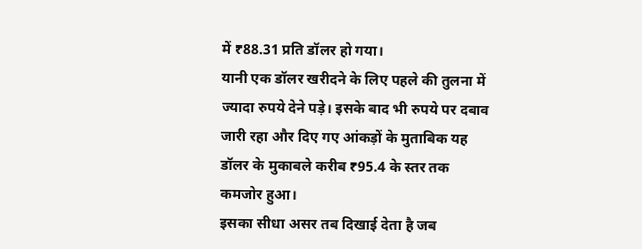में ₹88.31 प्रति डॉलर हो गया।
यानी एक डॉलर खरीदने के लिए पहले की तुलना में ज्यादा रुपये देने पड़े। इसके बाद भी रुपये पर दबाव जारी रहा और दिए गए आंकड़ों के मुताबिक यह डॉलर के मुकाबले करीब ₹95.4 के स्तर तक कमजोर हुआ।
इसका सीधा असर तब दिखाई देता है जब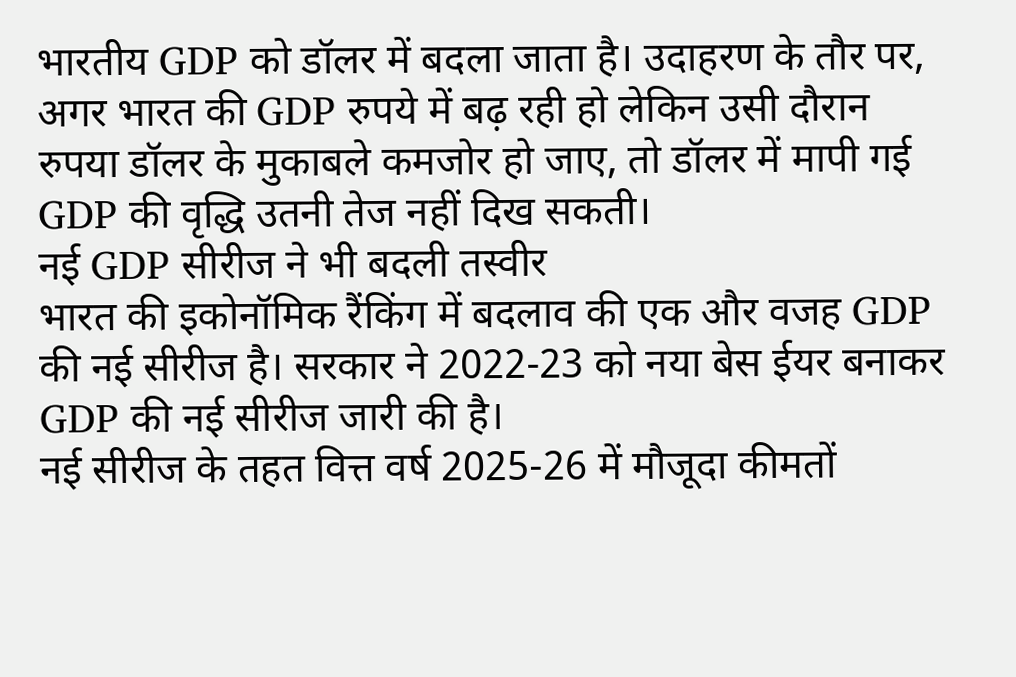भारतीय GDP को डॉलर में बदला जाता है। उदाहरण के तौर पर, अगर भारत की GDP रुपये में बढ़ रही हो लेकिन उसी दौरान रुपया डॉलर के मुकाबले कमजोर हो जाए, तो डॉलर में मापी गई GDP की वृद्धि उतनी तेज नहीं दिख सकती।
नई GDP सीरीज ने भी बदली तस्वीर
भारत की इकोनॉमिक रैंकिंग में बदलाव की एक और वजह GDP की नई सीरीज है। सरकार ने 2022-23 को नया बेस ईयर बनाकर GDP की नई सीरीज जारी की है।
नई सीरीज के तहत वित्त वर्ष 2025-26 में मौजूदा कीमतों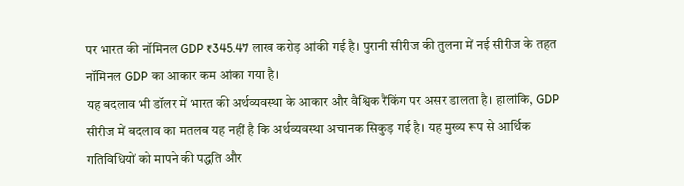पर भारत की नॉमिनल GDP ₹345.47 लाख करोड़ आंकी गई है। पुरानी सीरीज की तुलना में नई सीरीज के तहत नॉमिनल GDP का आकार कम आंका गया है।
यह बदलाव भी डॉलर में भारत की अर्थव्यवस्था के आकार और वैश्विक रैंकिंग पर असर डालता है। हालांकि, GDP सीरीज में बदलाव का मतलब यह नहीं है कि अर्थव्यवस्था अचानक सिकुड़ गई है। यह मुख्य रूप से आर्थिक गतिविधियों को मापने की पद्धति और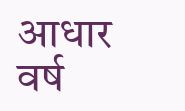आधार वर्ष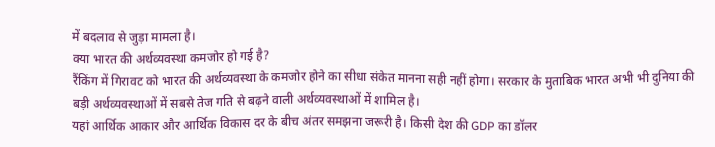में बदलाव से जुड़ा मामला है।
क्या भारत की अर्थव्यवस्था कमजोर हो गई है?
रैंकिंग में गिरावट को भारत की अर्थव्यवस्था के कमजोर होने का सीधा संकेत मानना सही नहीं होगा। सरकार के मुताबिक भारत अभी भी दुनिया की बड़ी अर्थव्यवस्थाओं में सबसे तेज गति से बढ़ने वाली अर्थव्यवस्थाओं में शामिल है।
यहां आर्थिक आकार और आर्थिक विकास दर के बीच अंतर समझना जरूरी है। किसी देश की GDP का डॉलर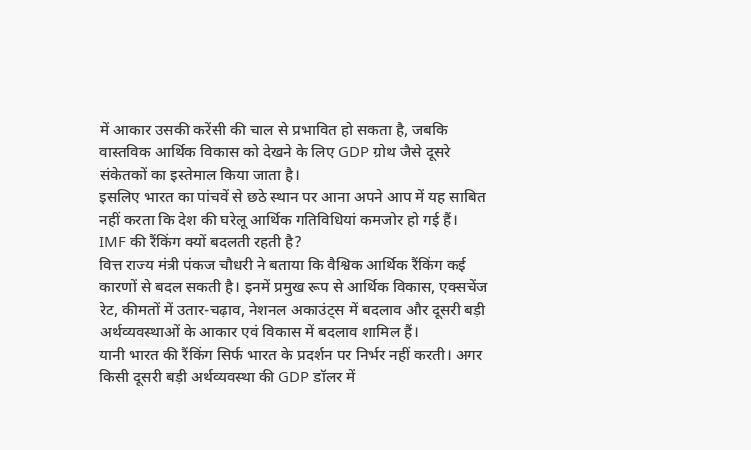में आकार उसकी करेंसी की चाल से प्रभावित हो सकता है, जबकि वास्तविक आर्थिक विकास को देखने के लिए GDP ग्रोथ जैसे दूसरे संकेतकों का इस्तेमाल किया जाता है।
इसलिए भारत का पांचवें से छठे स्थान पर आना अपने आप में यह साबित नहीं करता कि देश की घरेलू आर्थिक गतिविधियां कमजोर हो गई हैं।
IMF की रैंकिंग क्यों बदलती रहती है?
वित्त राज्य मंत्री पंकज चौधरी ने बताया कि वैश्विक आर्थिक रैंकिंग कई कारणों से बदल सकती है। इनमें प्रमुख रूप से आर्थिक विकास, एक्सचेंज रेट, कीमतों में उतार-चढ़ाव, नेशनल अकाउंट्स में बदलाव और दूसरी बड़ी अर्थव्यवस्थाओं के आकार एवं विकास में बदलाव शामिल हैं।
यानी भारत की रैंकिंग सिर्फ भारत के प्रदर्शन पर निर्भर नहीं करती। अगर किसी दूसरी बड़ी अर्थव्यवस्था की GDP डॉलर में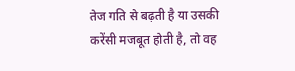तेज गति से बढ़ती है या उसकी करेंसी मजबूत होती है, तो वह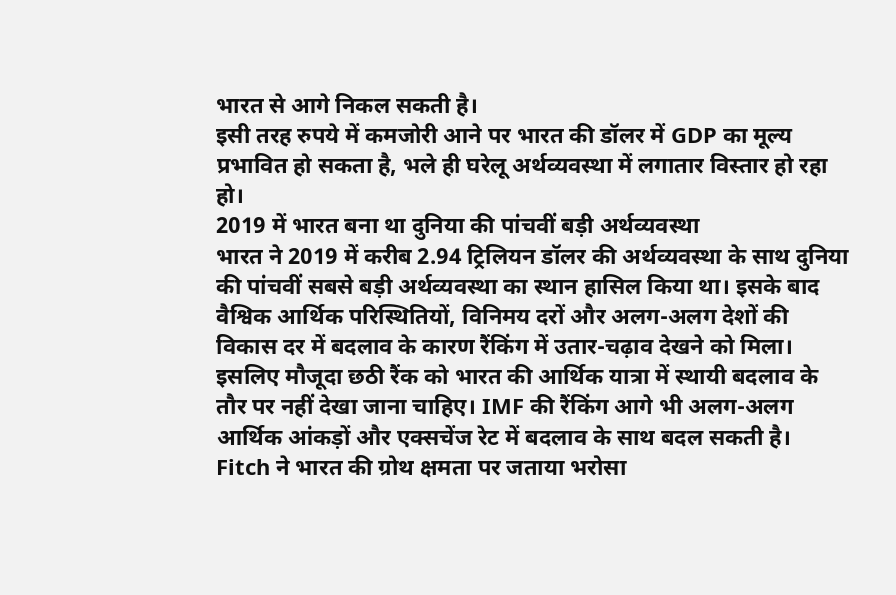भारत से आगे निकल सकती है।
इसी तरह रुपये में कमजोरी आने पर भारत की डॉलर में GDP का मूल्य प्रभावित हो सकता है, भले ही घरेलू अर्थव्यवस्था में लगातार विस्तार हो रहा हो।
2019 में भारत बना था दुनिया की पांचवीं बड़ी अर्थव्यवस्था
भारत ने 2019 में करीब 2.94 ट्रिलियन डॉलर की अर्थव्यवस्था के साथ दुनिया की पांचवीं सबसे बड़ी अर्थव्यवस्था का स्थान हासिल किया था। इसके बाद वैश्विक आर्थिक परिस्थितियों, विनिमय दरों और अलग-अलग देशों की विकास दर में बदलाव के कारण रैंकिंग में उतार-चढ़ाव देखने को मिला।
इसलिए मौजूदा छठी रैंक को भारत की आर्थिक यात्रा में स्थायी बदलाव के तौर पर नहीं देखा जाना चाहिए। IMF की रैंकिंग आगे भी अलग-अलग आर्थिक आंकड़ों और एक्सचेंज रेट में बदलाव के साथ बदल सकती है।
Fitch ने भारत की ग्रोथ क्षमता पर जताया भरोसा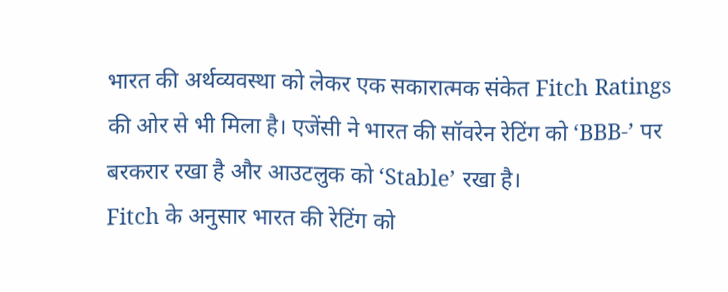भारत की अर्थव्यवस्था को लेकर एक सकारात्मक संकेत Fitch Ratings की ओर से भी मिला है। एजेंसी ने भारत की सॉवरेन रेटिंग को ‘BBB-’ पर बरकरार रखा है और आउटलुक को ‘Stable’ रखा है।
Fitch के अनुसार भारत की रेटिंग को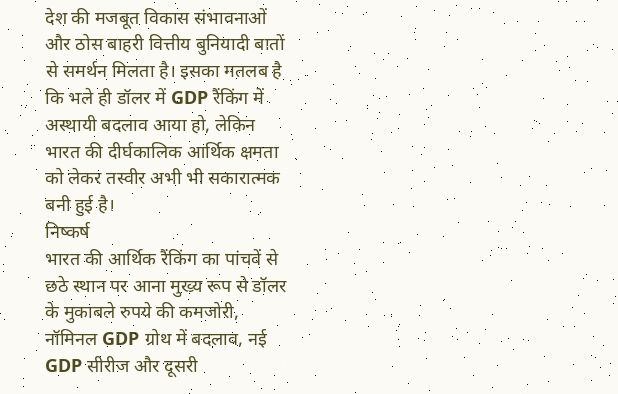देश की मजबूत विकास संभावनाओं और ठोस बाहरी वित्तीय बुनियादी बातों से समर्थन मिलता है। इसका मतलब है कि भले ही डॉलर में GDP रैंकिंग में अस्थायी बदलाव आया हो, लेकिन भारत की दीर्घकालिक आर्थिक क्षमता को लेकर तस्वीर अभी भी सकारात्मक बनी हुई है।
निष्कर्ष
भारत की आर्थिक रैंकिंग का पांचवें से छठे स्थान पर आना मुख्य रूप से डॉलर के मुकाबले रुपये की कमजोरी, नॉमिनल GDP ग्रोथ में बदलाव, नई GDP सीरीज और दूसरी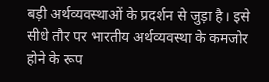बड़ी अर्थव्यवस्थाओं के प्रदर्शन से जुड़ा है। इसे सीधे तौर पर भारतीय अर्थव्यवस्था के कमजोर होने के रूप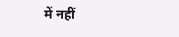में नहीं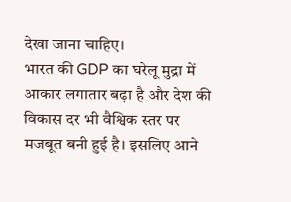देखा जाना चाहिए।
भारत की GDP का घरेलू मुद्रा में आकार लगातार बढ़ा है और देश की विकास दर भी वैश्विक स्तर पर मजबूत बनी हुई है। इसलिए आने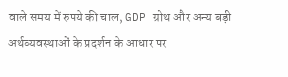वाले समय में रुपये की चाल, GDP ग्रोथ और अन्य बड़ी अर्थव्यवस्थाओं के प्रदर्शन के आधार पर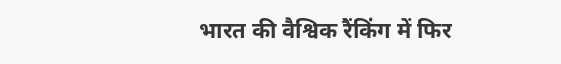भारत की वैश्विक रैंकिंग में फिर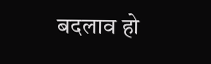बदलाव हो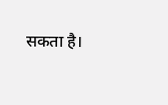सकता है।